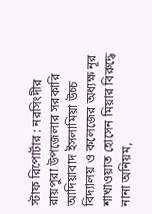স্টাফ রিপোর্টার : নরসিংদীর রায়পুরা উপজেলার সরকারি আদিয়াবাদ ইসলামিয়া উচ্চ বিদ্যালয় ও কলেজের অধ্যক্ষ নূর শাখাওয়াত হোসেন মিয়ার বিরুদ্ধে নানা অনিয়ম,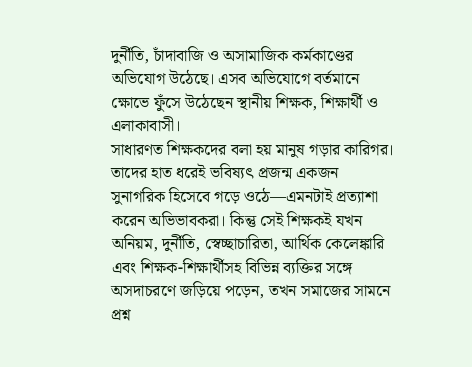দুর্নীতি, চাঁদাবাজি ও অসামাজিক কর্মকাণ্ডের অভিযোগ উঠেছে। এসব অভিযোগে বর্তমানে ক্ষোভে ফুঁসে উঠেছেন স্থানীয় শিক্ষক, শিক্ষার্থী ও এলাকাবাসী।
সাধারণত শিক্ষকদের বলা হয় মানুষ গড়ার কারিগর। তাদের হাত ধরেই ভবিষ্যৎ প্রজন্ম একজন সুনাগরিক হিসেবে গড়ে ওঠে—এমনটাই প্রত্যাশা করেন অভিভাবকরা। কিন্তু সেই শিক্ষকই যখন অনিয়ম, দুর্নীতি, স্বেচ্ছাচারিতা, আর্থিক কেলেঙ্কারি এবং শিক্ষক-শিক্ষার্থীসহ বিভিন্ন ব্যক্তির সঙ্গে অসদাচরণে জড়িয়ে পড়েন, তখন সমাজের সামনে প্রশ্ন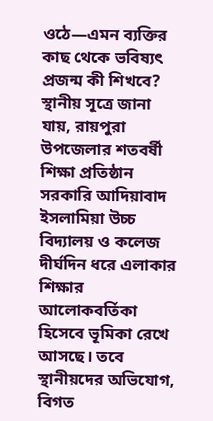ওঠে—এমন ব্যক্তির কাছ থেকে ভবিষ্যৎ প্রজন্ম কী শিখবে?
স্থানীয় সূত্রে জানা যায়, রায়পুরা উপজেলার শতবর্ষী শিক্ষা প্রতিষ্ঠান সরকারি আদিয়াবাদ ইসলামিয়া উচ্চ বিদ্যালয় ও কলেজ দীর্ঘদিন ধরে এলাকার শিক্ষার আলোকবর্তিকা হিসেবে ভূমিকা রেখে আসছে। তবে স্থানীয়দের অভিযোগ, বিগত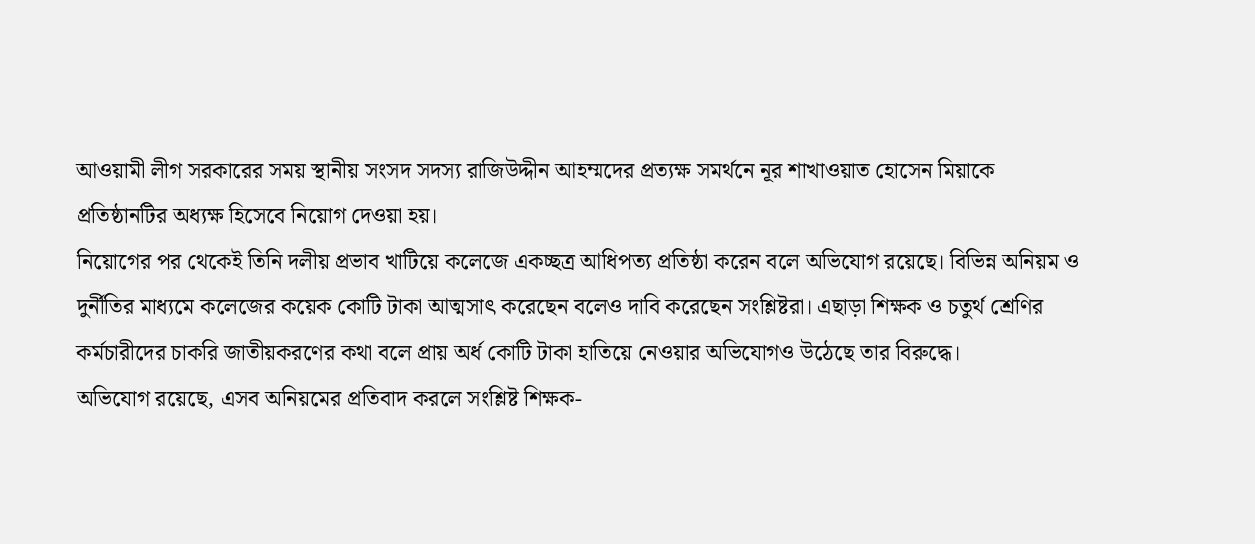আওয়ামী লীগ সরকারের সময় স্থানীয় সংসদ সদস্য রাজিউদ্দীন আহম্মদের প্রত্যক্ষ সমর্থনে নূর শাখাওয়াত হোসেন মিয়াকে প্রতিষ্ঠানটির অধ্যক্ষ হিসেবে নিয়োগ দেওয়া হয়।
নিয়োগের পর থেকেই তিনি দলীয় প্রভাব খাটিয়ে কলেজে একচ্ছত্র আধিপত্য প্রতিষ্ঠা করেন বলে অভিযোগ রয়েছে। বিভিন্ন অনিয়ম ও দুর্নীতির মাধ্যমে কলেজের কয়েক কোটি টাকা আত্মসাৎ করেছেন বলেও দাবি করেছেন সংশ্লিষ্টরা। এছাড়া শিক্ষক ও চতুর্থ শ্রেণির কর্মচারীদের চাকরি জাতীয়করণের কথা বলে প্রায় অর্ধ কোটি টাকা হাতিয়ে নেওয়ার অভিযোগও উঠেছে তার বিরুদ্ধে।
অভিযোগ রয়েছে, এসব অনিয়মের প্রতিবাদ করলে সংশ্লিষ্ট শিক্ষক-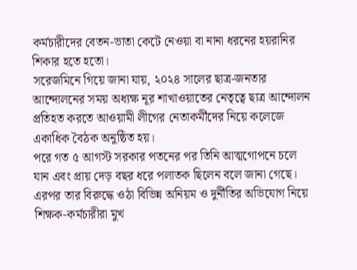কর্মচারীদের বেতন-ভাতা কেটে নেওয়া বা নানা ধরনের হয়রানির শিকার হতে হতো।
সরেজমিনে গিয়ে জানা যায়, ২০২৪ সালের ছাত্র-জনতার আন্দোলনের সময় অধ্যক্ষ নূর শাখাওয়াতের নেতৃত্বে ছাত্র আন্দোলন প্রতিহত করতে আওয়ামী লীগের নেতাকর্মীদের নিয়ে কলেজে একাধিক বৈঠক অনুষ্ঠিত হয়।
পরে গত ৫ আগস্ট সরকার পতনের পর তিনি আত্মগোপনে চলে যান এবং প্রায় দেড় বছর ধরে পলাতক ছিলেন বলে জানা গেছে।
এরপর তার বিরুদ্ধে ওঠা বিভিন্ন অনিয়ম ও দুর্নীতির অভিযোগ নিয়ে শিক্ষক-কর্মচারীরা মুখ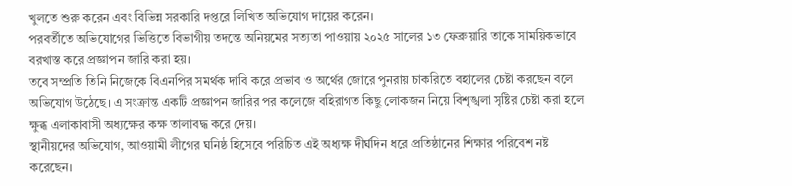খুলতে শুরু করেন এবং বিভিন্ন সরকারি দপ্তরে লিখিত অভিযোগ দায়ের করেন।
পরবর্তীতে অভিযোগের ভিত্তিতে বিভাগীয় তদন্তে অনিয়মের সত্যতা পাওয়ায় ২০২৫ সালের ১৩ ফেব্রুয়ারি তাকে সাময়িকভাবে বরখাস্ত করে প্রজ্ঞাপন জারি করা হয়।
তবে সম্প্রতি তিনি নিজেকে বিএনপির সমর্থক দাবি করে প্রভাব ও অর্থের জোরে পুনরায় চাকরিতে বহালের চেষ্টা করছেন বলে অভিযোগ উঠেছে। এ সংক্রান্ত একটি প্রজ্ঞাপন জারির পর কলেজে বহিরাগত কিছু লোকজন নিয়ে বিশৃঙ্খলা সৃষ্টির চেষ্টা করা হলে ক্ষুব্ধ এলাকাবাসী অধ্যক্ষের কক্ষ তালাবদ্ধ করে দেয়।
স্থানীয়দের অভিযোগ, আওয়ামী লীগের ঘনিষ্ঠ হিসেবে পরিচিত এই অধ্যক্ষ দীর্ঘদিন ধরে প্রতিষ্ঠানের শিক্ষার পরিবেশ নষ্ট করেছেন।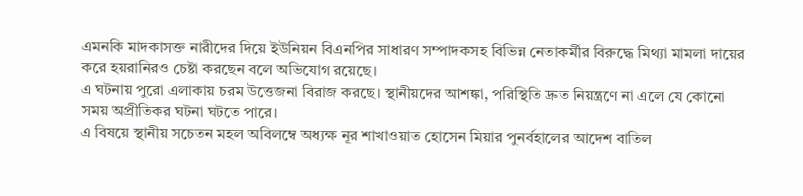এমনকি মাদকাসক্ত নারীদের দিয়ে ইউনিয়ন বিএনপির সাধারণ সম্পাদকসহ বিভিন্ন নেতাকর্মীর বিরুদ্ধে মিথ্যা মামলা দায়ের করে হয়রানিরও চেষ্টা করছেন বলে অভিযোগ রয়েছে।
এ ঘটনায় পুরো এলাকায় চরম উত্তেজনা বিরাজ করছে। স্থানীয়দের আশঙ্কা, পরিস্থিতি দ্রুত নিয়ন্ত্রণে না এলে যে কোনো সময় অপ্রীতিকর ঘটনা ঘটতে পারে।
এ বিষয়ে স্থানীয় সচেতন মহল অবিলম্বে অধ্যক্ষ নূর শাখাওয়াত হোসেন মিয়ার পুনর্বহালের আদেশ বাতিল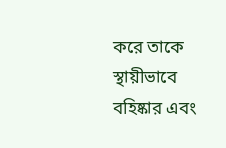করে তাকে স্থায়ীভাবে বহিষ্কার এবং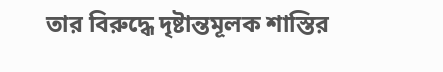তার বিরুদ্ধে দৃষ্টান্তমূলক শাস্তির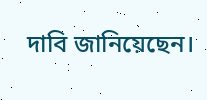দাবি জানিয়েছেন।